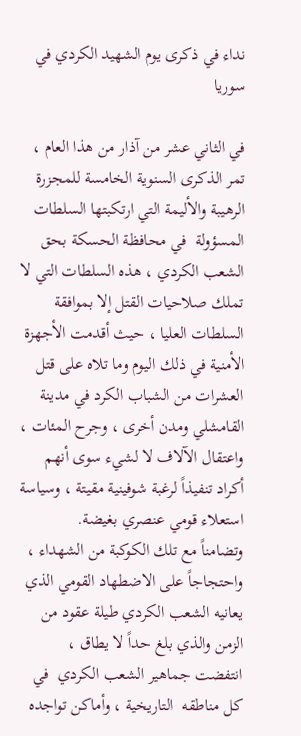نداء في ذكرى يوم الشهيد الكردي في سوريا

في الثاني عشر من آذار من هذا العام ، تمر الذكرى السنوية الخامسة للمجزرة الرهيبة والأليمة التي ارتكبتها السلطات المسؤولة  في محافظة الحسكة بحق الشعب الكردي ، هذه السلطات التي لا تملك صلاحيات القتل إلا بموافقة السلطات العليا ، حيث أقدمت الأجهزة الأمنية في ذلك اليوم وما تلاه على قتل العشرات من الشباب الكرد في مدينة القامشلي ومدن أخرى ، وجرح المئات ، واعتقال الآلاف لا لشيء سوى أنهم أكراد تنفيذاً لرغبة شوفينية مقيتة ، وسياسة استعلاء قومي عنصري بغيضة.
وتضامناً مع تلك الكوكبة من الشهداء ، واحتجاجاً على الاضطهاد القومي الذي يعانيه الشعب الكردي طيلة عقود من الزمن والذي بلغ حداً لا يطاق ، انتفضت جماهير الشعب الكردي  في كل مناطقه  التاريخية ، وأماكن تواجده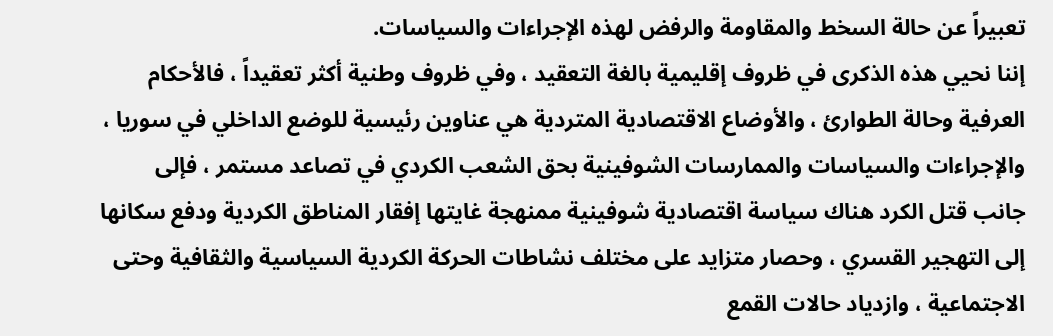تعبيراً عن حالة السخط والمقاومة والرفض لهذه الإجراءات والسياسات.
إننا نحيي هذه الذكرى في ظروف إقليمية بالغة التعقيد ، وفي ظروف وطنية أكثر تعقيداً ، فالأحكام العرفية وحالة الطوارئ ، والأوضاع الاقتصادية المتردية هي عناوين رئيسية للوضع الداخلي في سوريا ، والإجراءات والسياسات والممارسات الشوفينية بحق الشعب الكردي في تصاعد مستمر ، فإلى جانب قتل الكرد هناك سياسة اقتصادية شوفينية ممنهجة غايتها إفقار المناطق الكردية ودفع سكانها إلى التهجير القسري ، وحصار متزايد على مختلف نشاطات الحركة الكردية السياسية والثقافية وحتى الاجتماعية ، وازدياد حالات القمع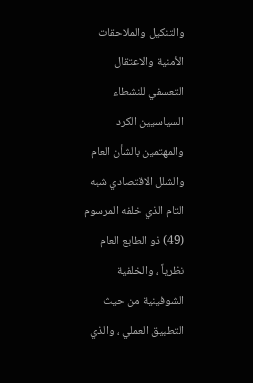والتنكيل والملاحقات الأمنية والاعتقال التعسفي للنشطاء السياسيين الكرد والمهتمين بالشأن العام والشلل الاقتصادي شبه التام الذي خلفه المرسوم (49) ذو الطابع العام نظرياً ، والخلفية الشوفينية من حيث التطبيق العملي ، والذي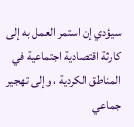سيؤدي إن استمر العمل به إلى كارثة اقتصادية اجتماعية في المناطق الكردية ، وإلى تهجير جماعي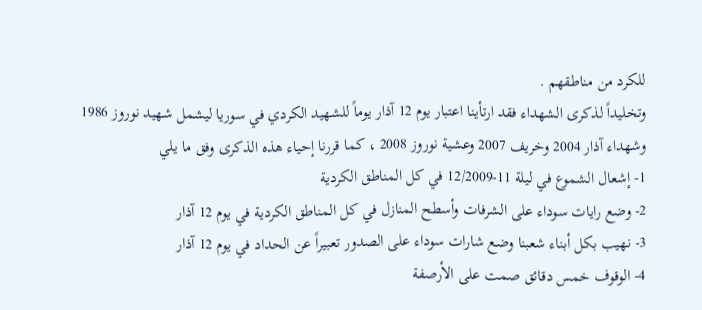للكرد من مناطقهم .
وتخليداً لذكرى الشهداء فقد ارتأينا اعتبار يوم 12 آذار يوماً للشهيد الكردي في سوريا ليشمل شهيد نوروز 1986 وشهداء آذار 2004 وخريف 2007 وعشية نوروز 2008 ، كما قررنا إحياء هذه الذكرى وفق ما يلي
1- إشعال الشموع في ليلة 11-12/2009 في كل المناطق الكردية
2- وضع رايات سوداء على الشرفات وأسطح المنازل في كل المناطق الكردية في يوم 12 آذار
3- نهيب بكل أبناء شعبنا وضع شارات سوداء على الصدور تعبيراً عن الحداد في يوم 12 آذار
4- الوقوف خمس دقائق صمت على الأرصفة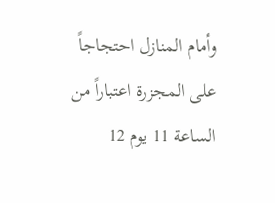وأمام المنازل احتجاجاً على المجزرة اعتباراً من الساعة 11 يوم 12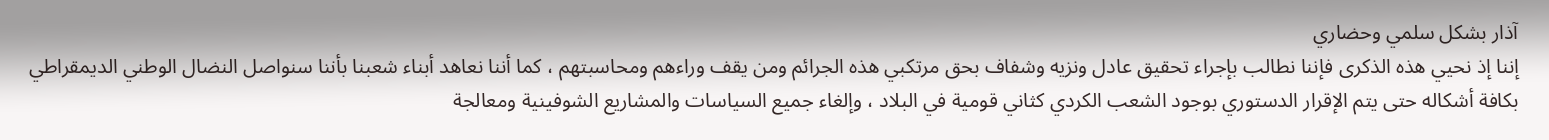آذار بشكل سلمي وحضاري
إننا إذ نحيي هذه الذكرى فإننا نطالب بإجراء تحقيق عادل ونزيه وشفاف بحق مرتكبي هذه الجرائم ومن يقف وراءهم ومحاسبتهم ، كما أننا نعاهد أبناء شعبنا بأننا سنواصل النضال الوطني الديمقراطي بكافة أشكاله حتى يتم الإقرار الدستوري بوجود الشعب الكردي كثاني قومية في البلاد ، وإلغاء جميع السياسات والمشاريع الشوفينية ومعالجة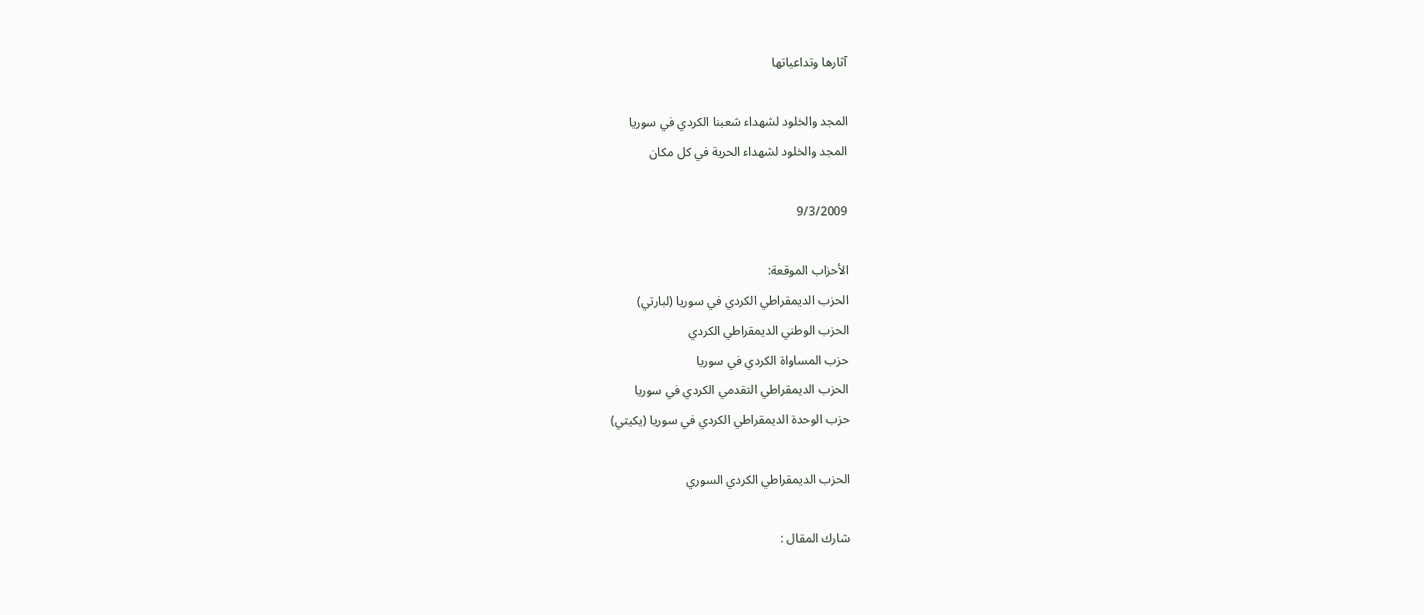آثارها وتداعياتها

المجد والخلود لشهداء شعبنا الكردي في سوريا
المجد والخلود لشهداء الحرية في كل مكان

9/3/2009

الأحزاب الموقعة:
الحزب الديمقراطي الكردي في سوريا (لبارتي)
الحزب الوطني الديمقراطي الكردي
حزب المساواة الكردي في سوريا
الحزب الديمقراطي التقدمي الكردي في سوريا
حزب الوحدة الديمقراطي الكردي في سوريا (يكيتي)

الحزب الديمقراطي الكردي السوري

شارك المقال :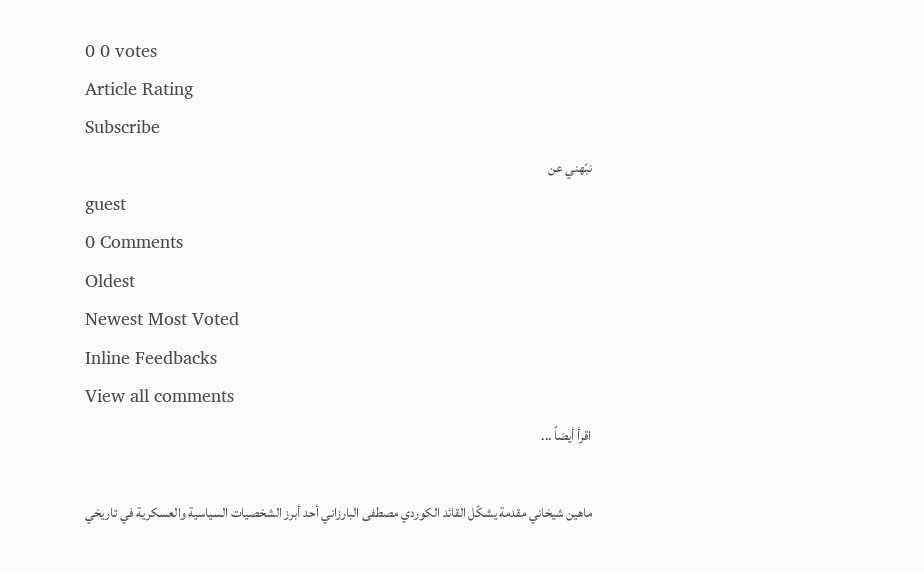0 0 votes
Article Rating
Subscribe
نبّهني عن
guest
0 Comments
Oldest
Newest Most Voted
Inline Feedbacks
View all comments
اقرأ أيضاً ...

ماهين شيخاني مقدمة يشكّل القائد الكوردي مصطفى البارزاني أحد أبرز الشخصيات السياسية والعسكرية في تاريخي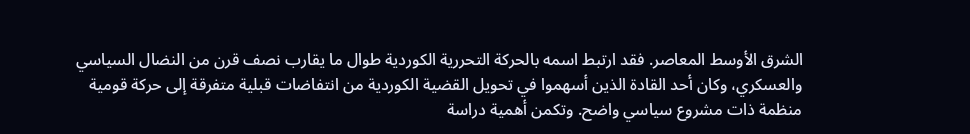الشرق الأوسط المعاصر. فقد ارتبط اسمه بالحركة التحررية الكوردية طوال ما يقارب نصف قرن من النضال السياسي والعسكري، وكان أحد القادة الذين أسهموا في تحويل القضية الكوردية من انتفاضات قبلية متفرقة إلى حركة قومية منظمة ذات مشروع سياسي واضح. وتكمن أهمية دراسة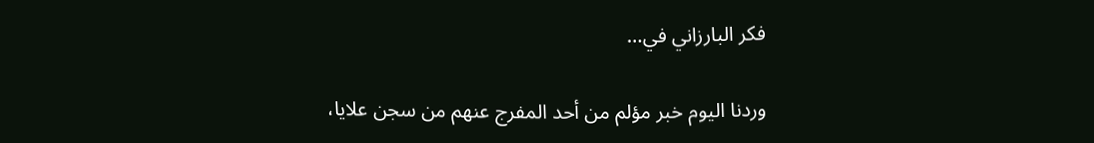فكر البارزاني في…

وردنا اليوم خبر مؤلم من أحد المفرج عنهم من سجن علايا،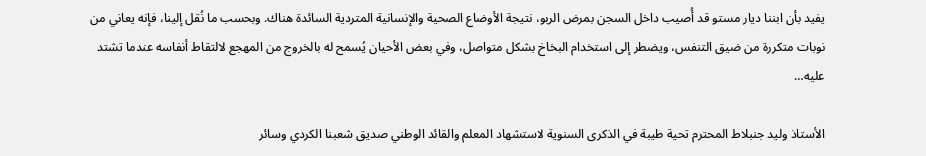يفيد بأن ابننا ديار مستو قد أُصيب داخل السجن بمرض الربو، نتيجة الأوضاع الصحية والإنسانية المتردية السائدة هناك. وبحسب ما نُقل إلينا، فإنه يعاني من نوبات متكررة من ضيق التنفس، ويضطر إلى استخدام البخاخ بشكل متواصل، وفي بعض الأحيان يُسمح له بالخروج من المهجع لالتقاط أنفاسه عندما تشتد عليه…

الأستاذ وليد جنبلاط المحترم تحية طيبة في الذكرى السنوية لاستشهاد المعلم والقائد الوطني صديق شعبنا الكردي وسائر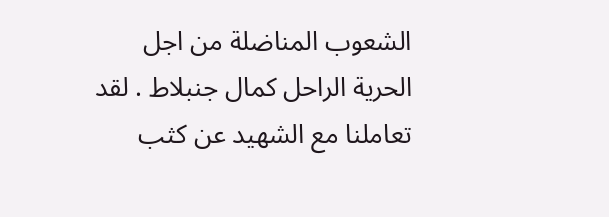الشعوب المناضلة من اجل الحرية الراحل كمال جنبلاط . لقد تعاملنا مع الشهيد عن كثب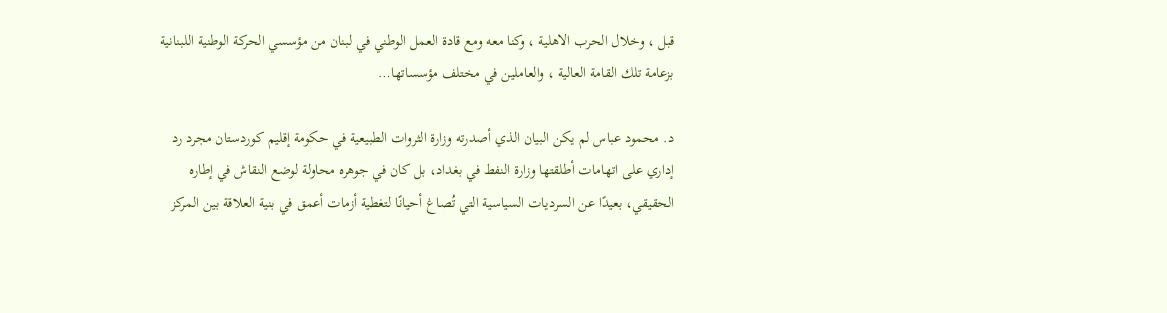قبل ، وخلال الحرب الاهلية ، وكنا معه ومع قادة العمل الوطني في لبنان من مؤسسي الحركة الوطنية اللبنانية بزعامة تلك القامة العالية ، والعاملين في مختلف مؤسساتها…

د. محمود عباس لم يكن البيان الذي أصدرته وزارة الثروات الطبيعية في حكومة إقليم كوردستان مجرد رد إداري على اتهامات أطلقتها وزارة النفط في بغداد، بل كان في جوهره محاولة لوضع النقاش في إطاره الحقيقي، بعيدًا عن السرديات السياسية التي تُصاغ أحيانًا لتغطية أزمات أعمق في بنية العلاقة بين المركز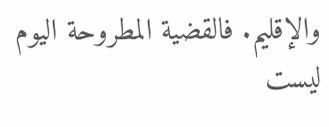والإقليم. فالقضية المطروحة اليوم ليست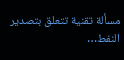مسألة تقنية تتعلق بتصدير النفط…